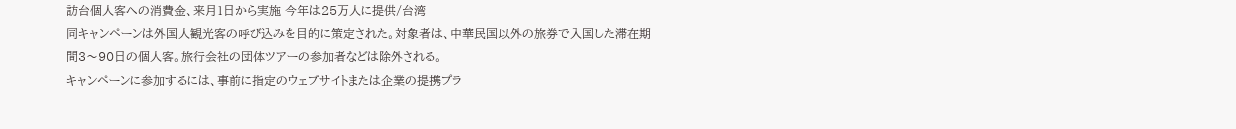訪台個人客への消費金、来月1日から実施 今年は25万人に提供/台湾
同キャンペーンは外国人観光客の呼び込みを目的に策定された。対象者は、中華民国以外の旅券で入国した滞在期間3〜90日の個人客。旅行会社の団体ツアーの参加者などは除外される。
キャンペーンに参加するには、事前に指定のウェブサイトまたは企業の提携プラ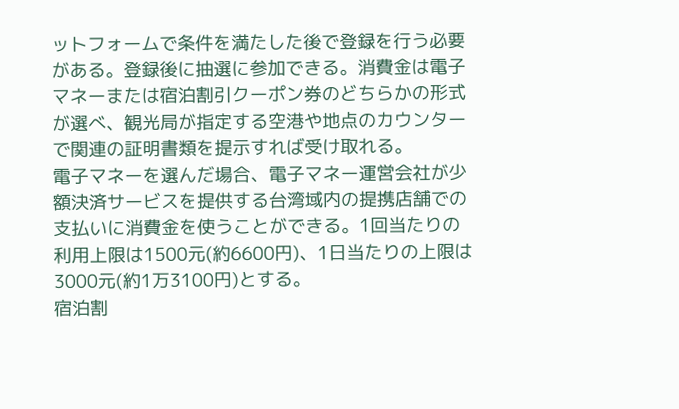ットフォームで条件を満たした後で登録を行う必要がある。登録後に抽選に参加できる。消費金は電子マネーまたは宿泊割引クーポン券のどちらかの形式が選べ、観光局が指定する空港や地点のカウンターで関連の証明書類を提示すれば受け取れる。
電子マネーを選んだ場合、電子マネー運営会社が少額決済サービスを提供する台湾域内の提携店舗での支払いに消費金を使うことができる。1回当たりの利用上限は1500元(約6600円)、1日当たりの上限は3000元(約1万3100円)とする。
宿泊割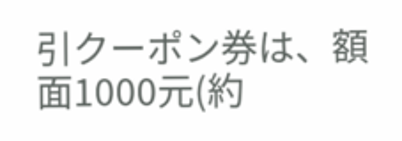引クーポン券は、額面1000元(約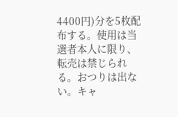4400円)分を5枚配布する。使用は当選者本人に限り、転売は禁じられる。おつりは出ない。キャ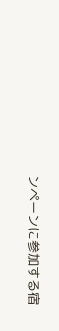ンペーンに参加する宿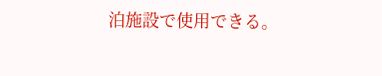泊施設で使用できる。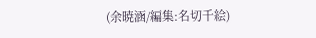(余暁涵/編集:名切千絵)